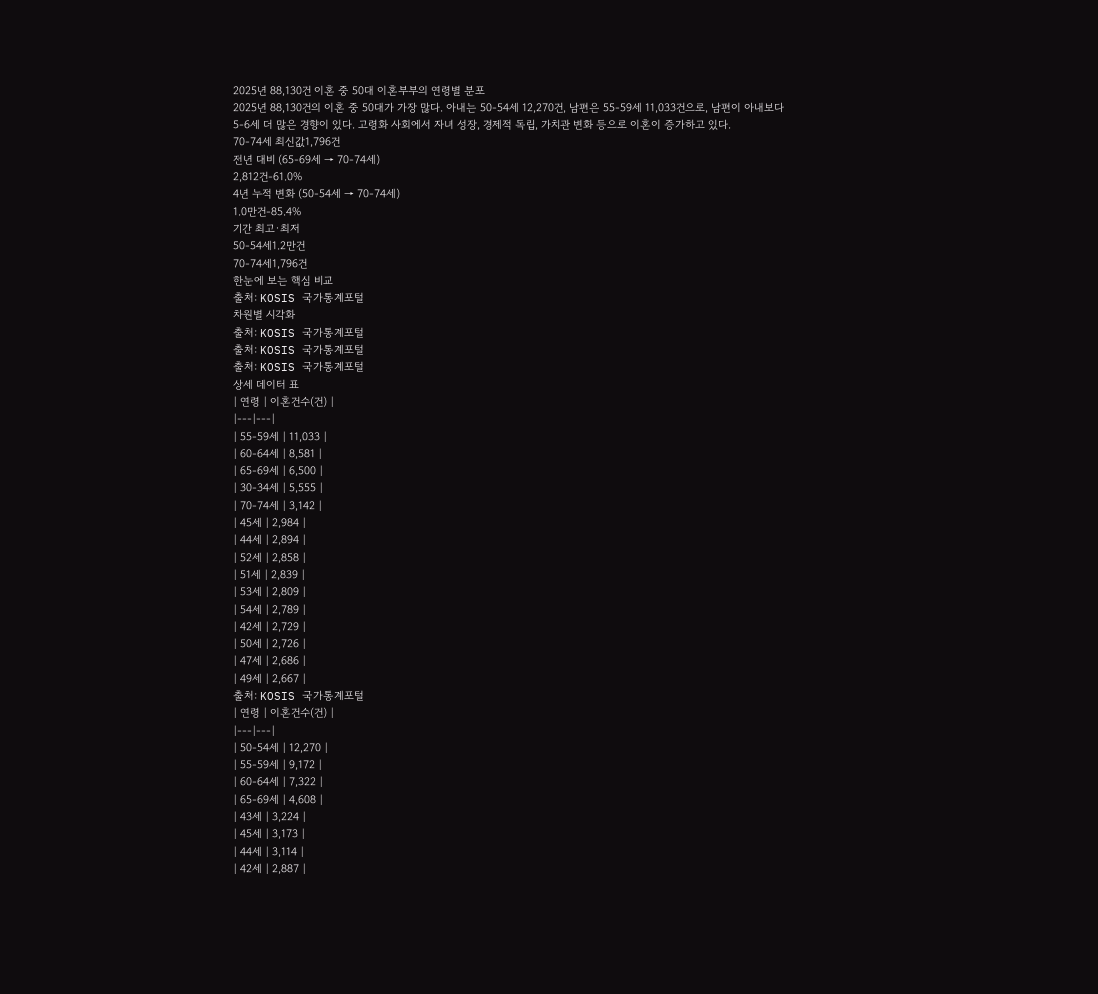2025년 88,130건 이혼 중 50대 이혼부부의 연령별 분포
2025년 88,130건의 이혼 중 50대가 가장 많다. 아내는 50-54세 12,270건, 남편은 55-59세 11,033건으로, 남편이 아내보다 5-6세 더 많은 경향이 있다. 고령화 사회에서 자녀 성장, 경제적 독립, 가치관 변화 등으로 이혼이 증가하고 있다.
70-74세 최신값1,796건
전년 대비 (65-69세 → 70-74세)
2,812건-61.0%
4년 누적 변화 (50-54세 → 70-74세)
1.0만건-85.4%
기간 최고·최저
50-54세1.2만건
70-74세1,796건
한눈에 보는 핵심 비교
출처: KOSIS 국가통계포털
차원별 시각화
출처: KOSIS 국가통계포털
출처: KOSIS 국가통계포털
출처: KOSIS 국가통계포털
상세 데이터 표
| 연령 | 이혼건수(건) |
|---|---|
| 55-59세 | 11,033 |
| 60-64세 | 8,581 |
| 65-69세 | 6,500 |
| 30-34세 | 5,555 |
| 70-74세 | 3,142 |
| 45세 | 2,984 |
| 44세 | 2,894 |
| 52세 | 2,858 |
| 51세 | 2,839 |
| 53세 | 2,809 |
| 54세 | 2,789 |
| 42세 | 2,729 |
| 50세 | 2,726 |
| 47세 | 2,686 |
| 49세 | 2,667 |
출처: KOSIS 국가통계포털
| 연령 | 이혼건수(건) |
|---|---|
| 50-54세 | 12,270 |
| 55-59세 | 9,172 |
| 60-64세 | 7,322 |
| 65-69세 | 4,608 |
| 43세 | 3,224 |
| 45세 | 3,173 |
| 44세 | 3,114 |
| 42세 | 2,887 |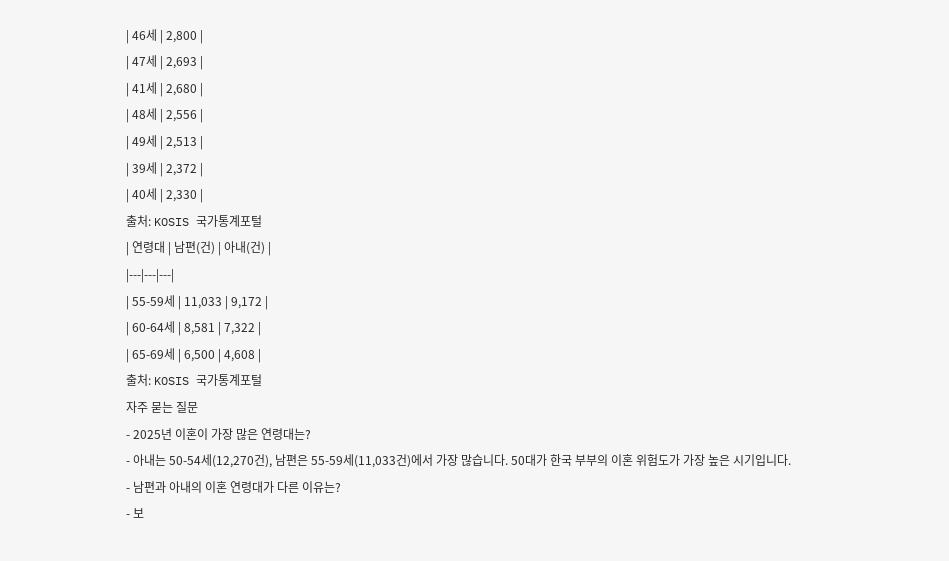| 46세 | 2,800 |
| 47세 | 2,693 |
| 41세 | 2,680 |
| 48세 | 2,556 |
| 49세 | 2,513 |
| 39세 | 2,372 |
| 40세 | 2,330 |
출처: KOSIS 국가통계포털
| 연령대 | 남편(건) | 아내(건) |
|---|---|---|
| 55-59세 | 11,033 | 9,172 |
| 60-64세 | 8,581 | 7,322 |
| 65-69세 | 6,500 | 4,608 |
출처: KOSIS 국가통계포털
자주 묻는 질문
- 2025년 이혼이 가장 많은 연령대는?
- 아내는 50-54세(12,270건), 남편은 55-59세(11,033건)에서 가장 많습니다. 50대가 한국 부부의 이혼 위험도가 가장 높은 시기입니다.
- 남편과 아내의 이혼 연령대가 다른 이유는?
- 보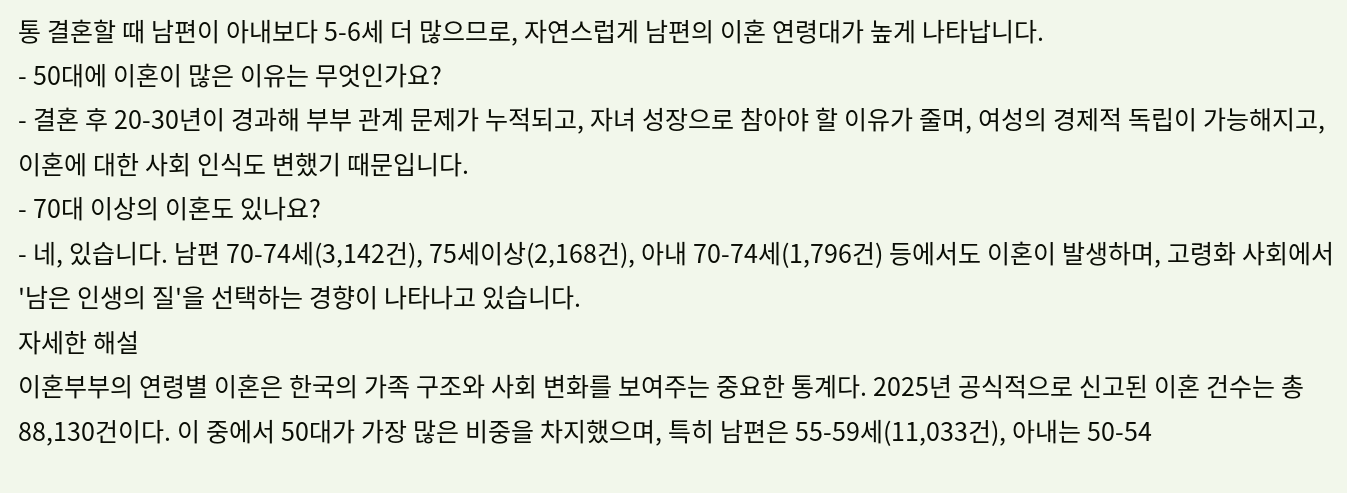통 결혼할 때 남편이 아내보다 5-6세 더 많으므로, 자연스럽게 남편의 이혼 연령대가 높게 나타납니다.
- 50대에 이혼이 많은 이유는 무엇인가요?
- 결혼 후 20-30년이 경과해 부부 관계 문제가 누적되고, 자녀 성장으로 참아야 할 이유가 줄며, 여성의 경제적 독립이 가능해지고, 이혼에 대한 사회 인식도 변했기 때문입니다.
- 70대 이상의 이혼도 있나요?
- 네, 있습니다. 남편 70-74세(3,142건), 75세이상(2,168건), 아내 70-74세(1,796건) 등에서도 이혼이 발생하며, 고령화 사회에서 '남은 인생의 질'을 선택하는 경향이 나타나고 있습니다.
자세한 해설
이혼부부의 연령별 이혼은 한국의 가족 구조와 사회 변화를 보여주는 중요한 통계다. 2025년 공식적으로 신고된 이혼 건수는 총 88,130건이다. 이 중에서 50대가 가장 많은 비중을 차지했으며, 특히 남편은 55-59세(11,033건), 아내는 50-54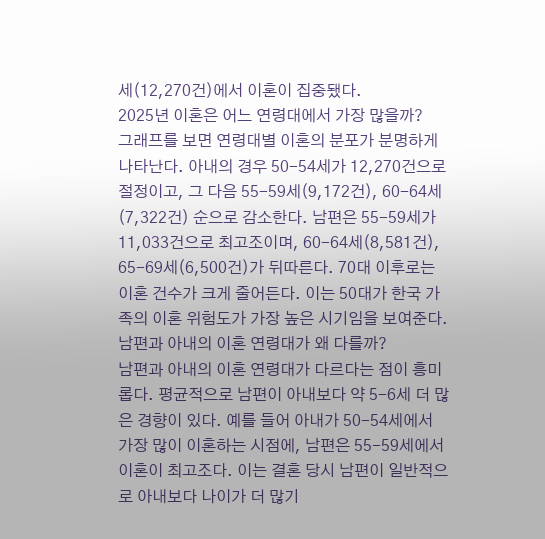세(12,270건)에서 이혼이 집중됐다.
2025년 이혼은 어느 연령대에서 가장 많을까?
그래프를 보면 연령대별 이혼의 분포가 분명하게 나타난다. 아내의 경우 50-54세가 12,270건으로 절정이고, 그 다음 55-59세(9,172건), 60-64세(7,322건) 순으로 감소한다. 남편은 55-59세가 11,033건으로 최고조이며, 60-64세(8,581건), 65-69세(6,500건)가 뒤따른다. 70대 이후로는 이혼 건수가 크게 줄어든다. 이는 50대가 한국 가족의 이혼 위험도가 가장 높은 시기임을 보여준다.
남편과 아내의 이혼 연령대가 왜 다를까?
남편과 아내의 이혼 연령대가 다르다는 점이 흥미롭다. 평균적으로 남편이 아내보다 약 5-6세 더 많은 경향이 있다. 예를 들어 아내가 50-54세에서 가장 많이 이혼하는 시점에, 남편은 55-59세에서 이혼이 최고조다. 이는 결혼 당시 남편이 일반적으로 아내보다 나이가 더 많기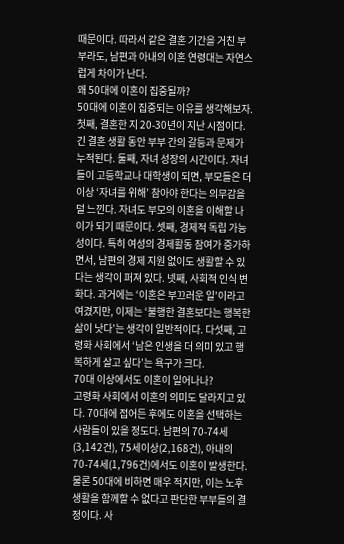때문이다. 따라서 같은 결혼 기간을 거친 부부라도, 남편과 아내의 이혼 연령대는 자연스럽게 차이가 난다.
왜 50대에 이혼이 집중될까?
50대에 이혼이 집중되는 이유를 생각해보자. 첫째, 결혼한 지 20-30년이 지난 시점이다. 긴 결혼 생활 동안 부부 간의 갈등과 문제가 누적된다. 둘째, 자녀 성장의 시간이다. 자녀들이 고등학교나 대학생이 되면, 부모들은 더 이상 ‘자녀를 위해’ 참아야 한다는 의무감을 덜 느낀다. 자녀도 부모의 이혼을 이해할 나이가 되기 때문이다. 셋째, 경제적 독립 가능성이다. 특히 여성의 경제활동 참여가 증가하면서, 남편의 경제 지원 없이도 생활할 수 있다는 생각이 퍼져 있다. 넷째, 사회적 인식 변화다. 과거에는 ‘이혼은 부끄러운 일’이라고 여겼지만, 이제는 ‘불행한 결혼보다는 행복한 삶이 낫다’는 생각이 일반적이다. 다섯째, 고령화 사회에서 ‘남은 인생을 더 의미 있고 행복하게 살고 싶다’는 욕구가 크다.
70대 이상에서도 이혼이 일어나나?
고령화 사회에서 이혼의 의미도 달라지고 있다. 70대에 접어든 후에도 이혼을 선택하는 사람들이 있을 정도다. 남편의 70-74세(3,142건), 75세이상(2,168건), 아내의 70-74세(1,796건)에서도 이혼이 발생한다. 물론 50대에 비하면 매우 적지만, 이는 노후 생활을 함께할 수 없다고 판단한 부부들의 결정이다. 사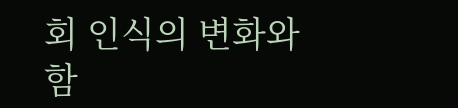회 인식의 변화와 함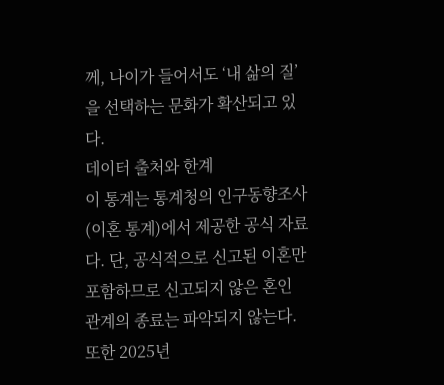께, 나이가 들어서도 ‘내 삶의 질’을 선택하는 문화가 확산되고 있다.
데이터 출처와 한계
이 통계는 통계청의 인구동향조사(이혼 통계)에서 제공한 공식 자료다. 단, 공식적으로 신고된 이혼만 포함하므로 신고되지 않은 혼인 관계의 종료는 파악되지 않는다. 또한 2025년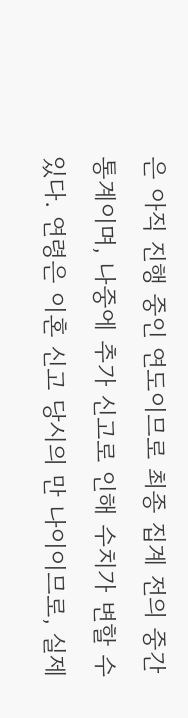은 아직 진행 중인 연도이므로 최종 집계 전의 중간 통계이며, 나중에 추가 신고로 인해 수치가 변할 수 있다. 연령은 이혼 신고 당시의 만 나이이므로, 실제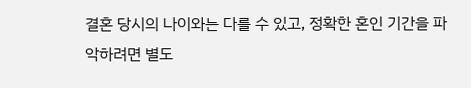결혼 당시의 나이와는 다를 수 있고, 정확한 혼인 기간을 파악하려면 별도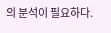의 분석이 필요하다.